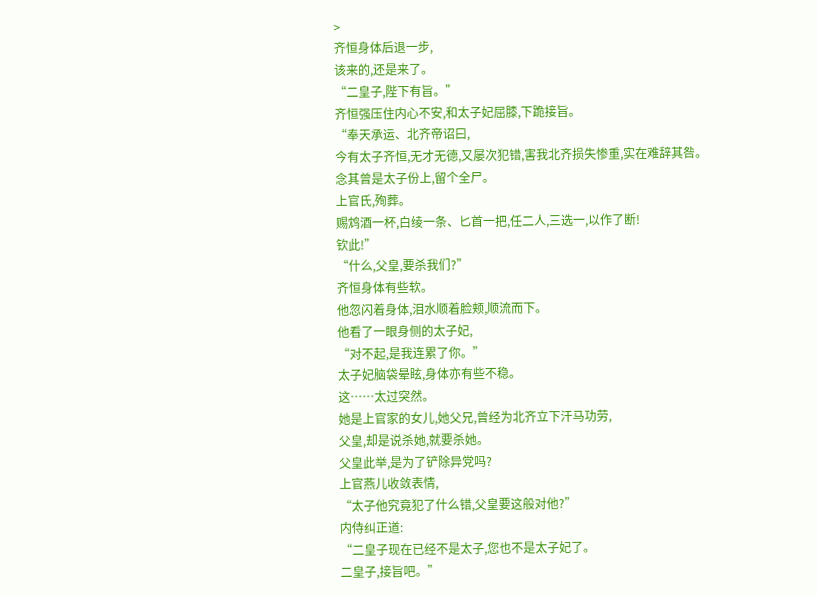>
齐恒身体后退一步,
该来的,还是来了。
“二皇子,陛下有旨。”
齐恒强压住内心不安,和太子妃屈膝,下跪接旨。
“奉天承运、北齐帝诏曰,
今有太子齐恒,无才无德,又屡次犯错,害我北齐损失惨重,实在难辞其咎。
念其曾是太子份上,留个全尸。
上官氏,殉葬。
赐鸩酒一杯,白绫一条、匕首一把,任二人,三选一,以作了断!
钦此!”
“什么,父皇,要杀我们?”
齐恒身体有些软。
他忽闪着身体,泪水顺着脸颊,顺流而下。
他看了一眼身侧的太子妃,
“对不起,是我连累了你。”
太子妃脑袋晕眩,身体亦有些不稳。
这……太过突然。
她是上官家的女儿,她父兄,曾经为北齐立下汗马功劳,
父皇,却是说杀她,就要杀她。
父皇此举,是为了铲除异党吗?
上官燕儿收敛表情,
“太子他究竟犯了什么错,父皇要这般对他?”
内侍纠正道:
“二皇子现在已经不是太子,您也不是太子妃了。
二皇子,接旨吧。”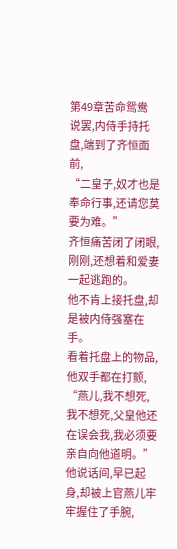第49章苦命鸳鸯
说罢,内侍手持托盘,端到了齐恒面前,
“二皇子,奴才也是奉命行事,还请您莫要为难。”
齐恒痛苦闭了闭眼,刚刚,还想着和爱妻一起逃跑的。
他不肯上接托盘,却是被内侍强塞在手。
看着托盘上的物品,他双手都在打颤,
“燕儿,我不想死,我不想死,父皇他还在误会我,我必须要亲自向他道明。”
他说话间,早已起身,却被上官燕儿牢牢握住了手腕,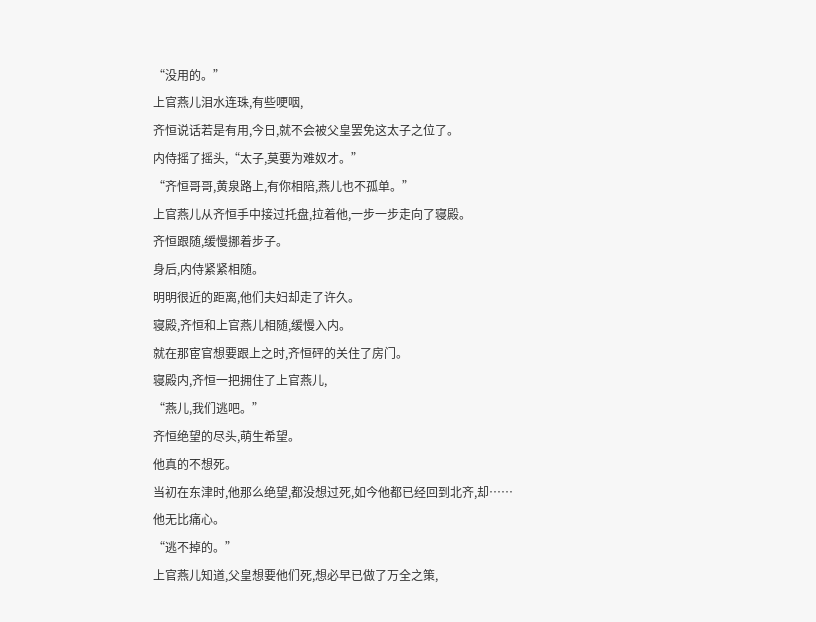“没用的。”
上官燕儿泪水连珠,有些哽咽,
齐恒说话若是有用,今日,就不会被父皇罢免这太子之位了。
内侍摇了摇头,“太子,莫要为难奴才。”
“齐恒哥哥,黄泉路上,有你相陪,燕儿也不孤单。”
上官燕儿从齐恒手中接过托盘,拉着他,一步一步走向了寝殿。
齐恒跟随,缓慢挪着步子。
身后,内侍紧紧相随。
明明很近的距离,他们夫妇却走了许久。
寝殿,齐恒和上官燕儿相随,缓慢入内。
就在那宦官想要跟上之时,齐恒砰的关住了房门。
寝殿内,齐恒一把拥住了上官燕儿,
“燕儿,我们逃吧。”
齐恒绝望的尽头,萌生希望。
他真的不想死。
当初在东津时,他那么绝望,都没想过死,如今他都已经回到北齐,却……
他无比痛心。
“逃不掉的。”
上官燕儿知道,父皇想要他们死,想必早已做了万全之策,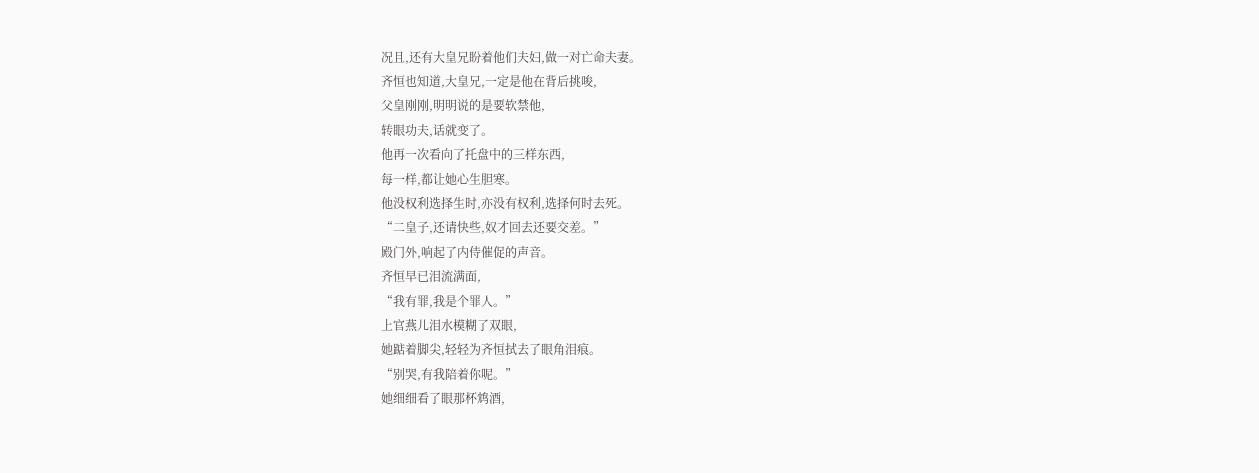况且,还有大皇兄盼着他们夫妇,做一对亡命夫妻。
齐恒也知道,大皇兄,一定是他在背后挑唆,
父皇刚刚,明明说的是要软禁他,
转眼功夫,话就变了。
他再一次看向了托盘中的三样东西,
每一样,都让她心生胆寒。
他没权利选择生时,亦没有权利,选择何时去死。
“二皇子,还请快些,奴才回去还要交差。”
殿门外,响起了内侍催促的声音。
齐恒早已泪流满面,
“我有罪,我是个罪人。”
上官燕儿泪水模糊了双眼,
她踮着脚尖,轻轻为齐恒拭去了眼角泪痕。
“别哭,有我陪着你呢。”
她细细看了眼那杯鸩酒,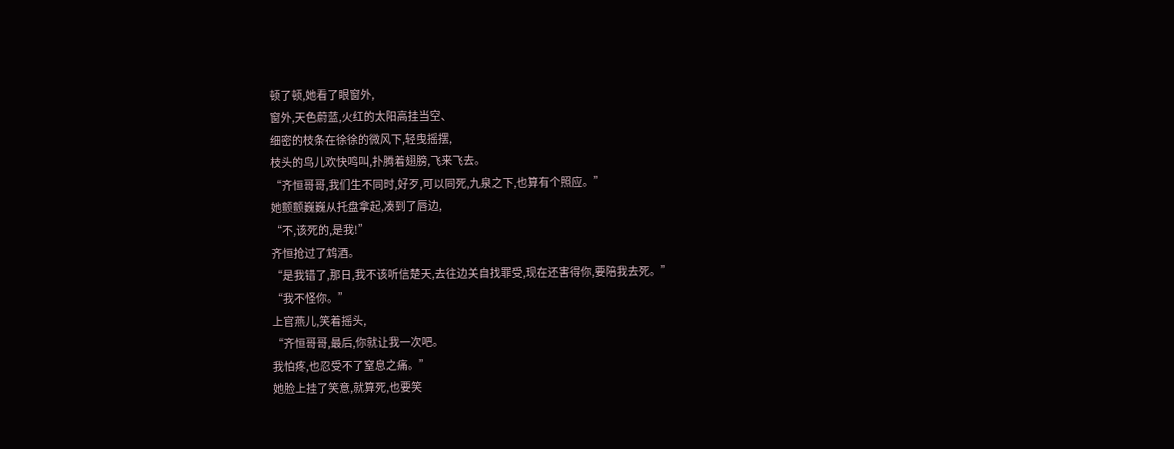顿了顿,她看了眼窗外,
窗外,天色蔚蓝,火红的太阳高挂当空、
细密的枝条在徐徐的微风下,轻曳摇摆,
枝头的鸟儿欢快鸣叫,扑腾着翅膀,飞来飞去。
“齐恒哥哥,我们生不同时,好歹,可以同死,九泉之下,也算有个照应。”
她颤颤巍巍从托盘拿起,凑到了唇边,
“不,该死的,是我!”
齐恒抢过了鸩酒。
“是我错了,那日,我不该听信楚天,去往边关自找罪受,现在还害得你,要陪我去死。”
“我不怪你。”
上官燕儿,笑着摇头,
“齐恒哥哥,最后,你就让我一次吧。
我怕疼,也忍受不了窒息之痛。”
她脸上挂了笑意,就算死,也要笑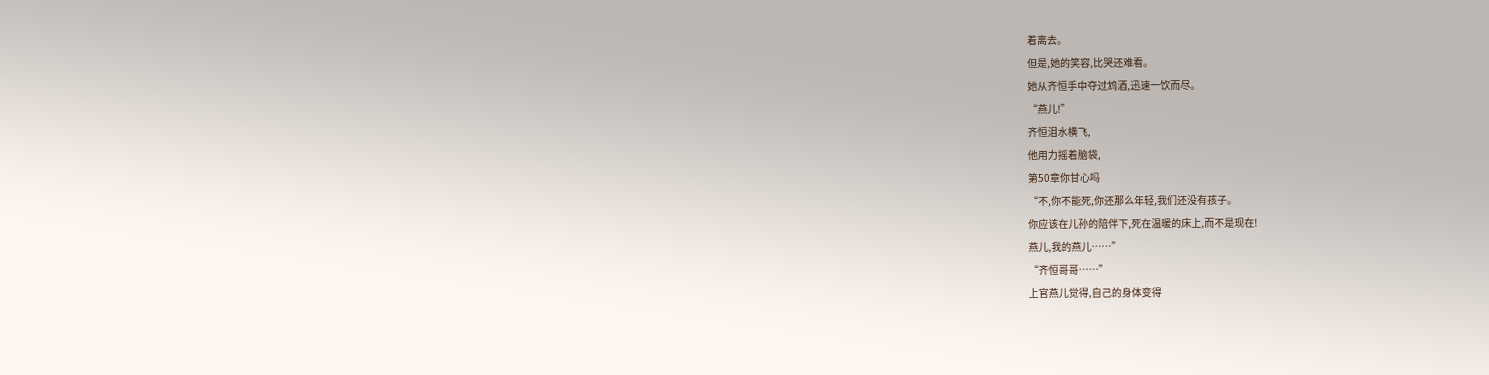着离去。
但是,她的笑容,比哭还难看。
她从齐恒手中夺过鸩酒,迅速一饮而尽。
“燕儿!”
齐恒泪水横飞,
他用力摇着脑袋,
第50章你甘心吗
“不,你不能死,你还那么年轻,我们还没有孩子。
你应该在儿孙的陪伴下,死在温暖的床上,而不是现在!
燕儿,我的燕儿……”
“齐恒哥哥……”
上官燕儿觉得,自己的身体变得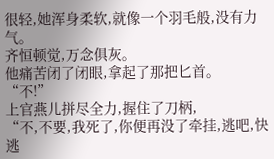很轻,她浑身柔软,就像一个羽毛般,没有力气。
齐恒顿觉,万念俱灰。
他痛苦闭了闭眼,拿起了那把匕首。
“不!”
上官燕儿拼尽全力,握住了刀柄,
“不,不要,我死了,你便再没了牵挂,逃吧,快逃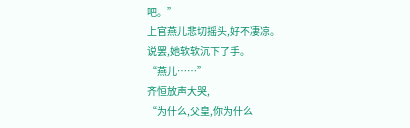吧。”
上官燕儿悲切摇头,好不凄凉。
说罢,她软软沉下了手。
“燕儿……”
齐恒放声大哭,
“为什么,父皇,你为什么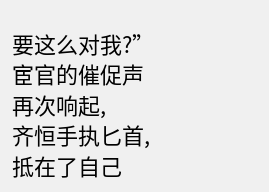要这么对我?”
宦官的催促声再次响起,
齐恒手执匕首,抵在了自己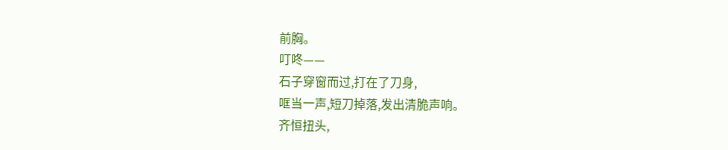前胸。
叮咚——
石子穿窗而过,打在了刀身,
哐当一声,短刀掉落,发出清脆声响。
齐恒扭头,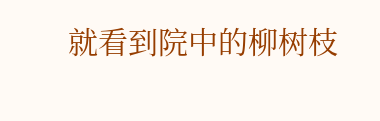就看到院中的柳树枝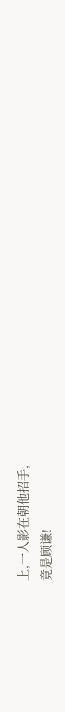上,一人影在朝他招手,
竟是顾谦!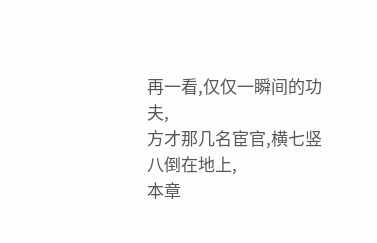再一看,仅仅一瞬间的功夫,
方才那几名宦官,横七竖八倒在地上,
本章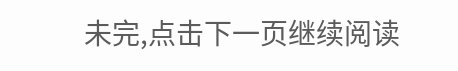未完,点击下一页继续阅读